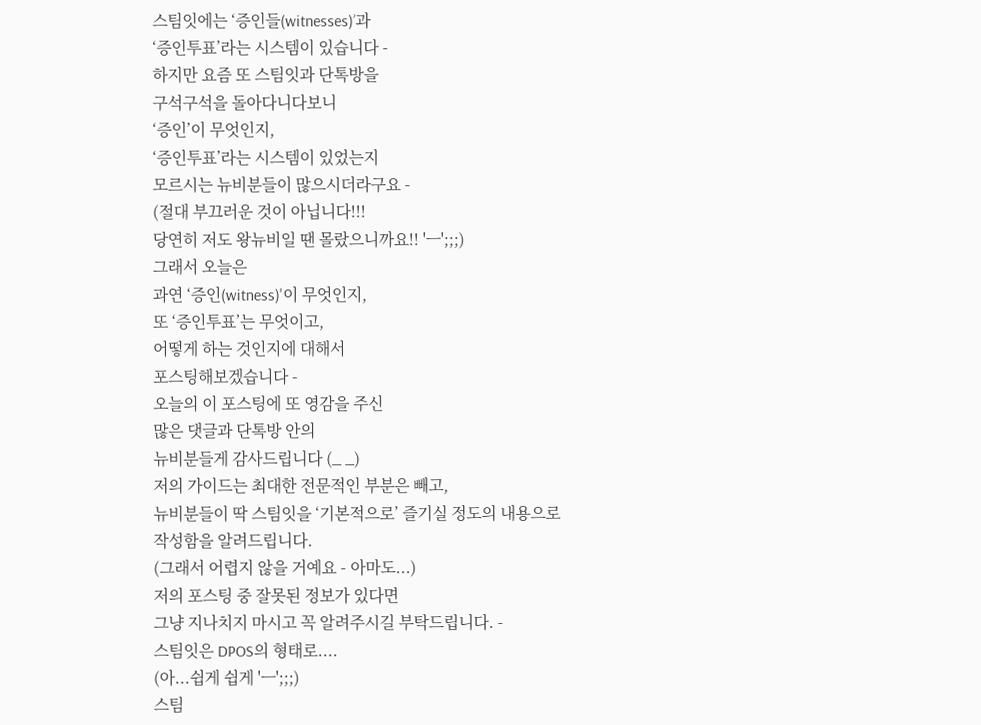스팀잇에는 ‘증인들(witnesses)’과
‘증인투표’라는 시스템이 있습니다 -
하지만 요즘 또 스팀잇과 단톡방을
구석구석을 돌아다니다보니
‘증인’이 무엇인지,
‘증인투표’라는 시스템이 있었는지
모르시는 뉴비분들이 많으시더라구요 -
(절대 부끄러운 것이 아닙니다!!!
당연히 저도 왕뉴비일 땐 몰랐으니까요!! 'ㅡ';;;)
그래서 오늘은
과연 ‘증인(witness)'이 무엇인지,
또 ‘증인투표’는 무엇이고,
어떻게 하는 것인지에 대해서
포스팅해보겠습니다 -
오늘의 이 포스팅에 또 영감을 주신
많은 댓글과 단톡방 안의
뉴비분들게 감사드립니다 (_ _)
저의 가이드는 최대한 전문적인 부분은 빼고,
뉴비분들이 딱 스팀잇을 ‘기본적으로’ 즐기실 정도의 내용으로
작성함을 알려드립니다.
(그래서 어렵지 않을 거예요 - 아마도...)
저의 포스팅 중 잘못된 정보가 있다면
그냥 지나치지 마시고 꼭 알려주시길 부탁드립니다. -
스팀잇은 DPOS의 형태로....
(아...쉽게 쉽게 'ㅡ';;;)
스팀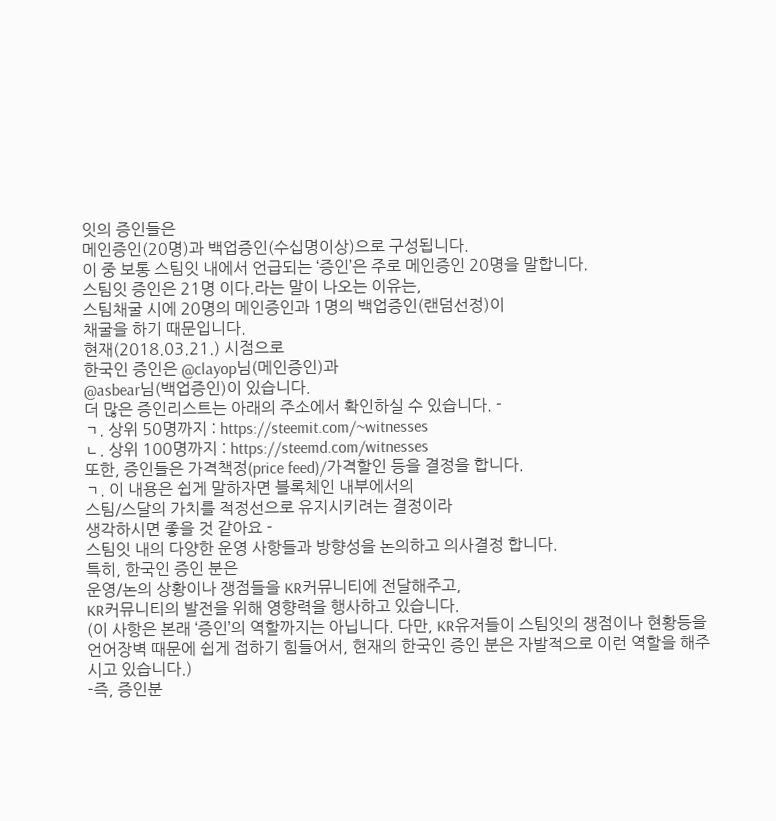잇의 증인들은
메인증인(20명)과 백업증인(수십명이상)으로 구성됩니다.
이 중 보통 스팀잇 내에서 언급되는 ‘증인’은 주로 메인증인 20명을 말합니다.
스팀잇 증인은 21명 이다.라는 말이 나오는 이유는,
스팀채굴 시에 20명의 메인증인과 1명의 백업증인(랜덤선정)이
채굴을 하기 때문입니다.
현재(2018.03.21.) 시점으로
한국인 증인은 @clayop님(메인증인)과
@asbear님(백업증인)이 있습니다.
더 많은 증인리스트는 아래의 주소에서 확인하실 수 있습니다. -
ㄱ. 상위 50명까지 : https://steemit.com/~witnesses
ㄴ. 상위 100명까지 : https://steemd.com/witnesses
또한, 증인들은 가격책정(price feed)/가격할인 등을 결정을 합니다.
ㄱ. 이 내용은 쉽게 말하자면 블록체인 내부에서의
스팀/스달의 가치를 적정선으로 유지시키려는 결정이라
생각하시면 좋을 것 같아요 -
스팀잇 내의 다양한 운영 사항들과 방향성을 논의하고 의사결정 합니다.
특히, 한국인 증인 분은
운영/논의 상황이나 쟁점들을 KR커뮤니티에 전달해주고,
KR커뮤니티의 발전을 위해 영향력을 행사하고 있습니다.
(이 사항은 본래 ‘증인’의 역할까지는 아닙니다. 다만, KR유저들이 스팀잇의 쟁점이나 현황등을 언어장벽 때문에 쉽게 접하기 힘들어서, 현재의 한국인 증인 분은 자발적으로 이런 역할을 해주시고 있습니다.)
-즉, 증인분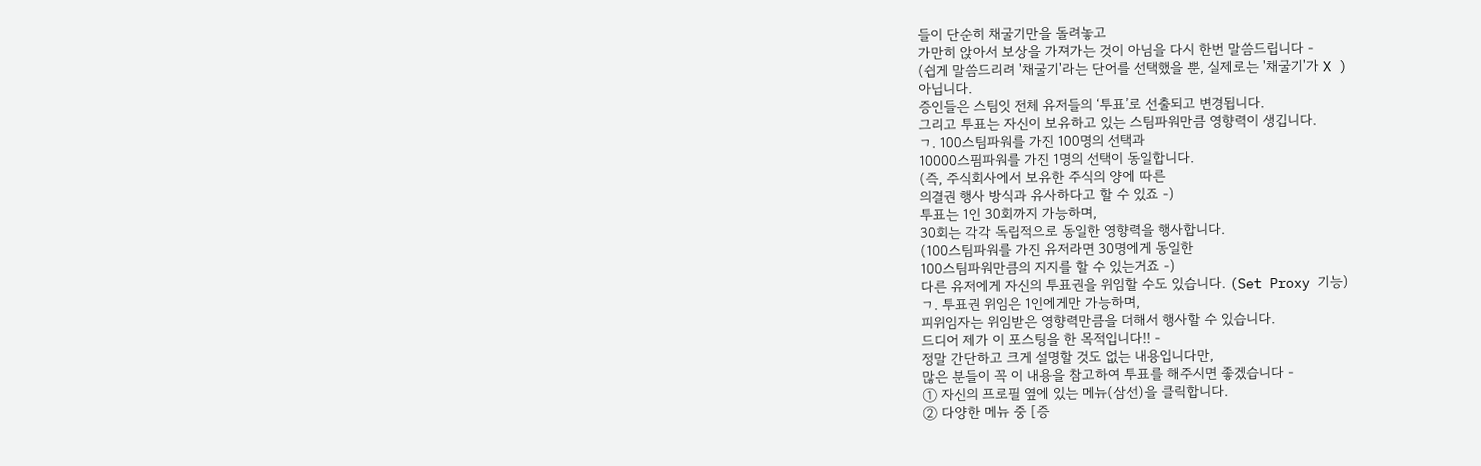들이 단순히 채굴기만을 돌려놓고
가만히 앉아서 보상을 가져가는 것이 아님을 다시 한번 말씀드립니다 -
(쉽게 말씀드리려 '채굴기'라는 단어를 선택했을 뿐, 실제로는 '채굴기'가 X )
아닙니다.
증인들은 스팀잇 전체 유저들의 ‘투표’로 선출되고 변경됩니다.
그리고 투표는 자신이 보유하고 있는 스팀파워만큼 영향력이 생깁니다.
ㄱ. 100스팀파워를 가진 100명의 선택과
10000스핌파워를 가진 1명의 선택이 동일합니다.
(즉, 주식회사에서 보유한 주식의 양에 따른
의결권 행사 방식과 유사하다고 할 수 있죠 -)
투표는 1인 30회까지 가능하며,
30회는 각각 독립적으로 동일한 영향력을 행사합니다.
(100스팀파워를 가진 유저라면 30명에게 동일한
100스팀파워만큼의 지지를 할 수 있는거죠 -)
다른 유저에게 자신의 투표권을 위임할 수도 있습니다. (Set Proxy 기능)
ㄱ. 투표권 위임은 1인에게만 가능하며,
피위임자는 위임받은 영향력만큼을 더해서 행사할 수 있습니다.
드디어 제가 이 포스팅을 한 목적입니다!! -
정말 간단하고 크게 설명할 것도 없는 내용입니다만,
많은 분들이 꼭 이 내용을 참고하여 투표를 해주시면 좋겠습니다 -
① 자신의 프로필 옆에 있는 메뉴(삼선)을 클릭합니다.
② 다양한 메뉴 중 [증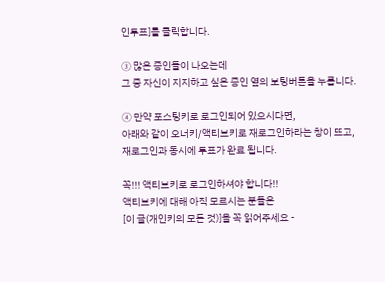인투표]를 클릭합니다.

③ 많은 증인들이 나오는데
그 중 자신이 지지하고 싶은 증인 옆의 보팅버튼을 누릅니다.

④ 만약 포스팅키로 로그인되어 있으시다면,
아래와 같이 오너키/액티브키로 재로그인하라는 창이 뜨고,
재로그인과 동시에 투표가 완료 됩니다.

꼭!!! 액티브키로 로그인하셔야 합니다!!
액티브키에 대해 아직 모르시는 분들은
[이 글(개인키의 모든 것)]을 꼭 읽어주세요 -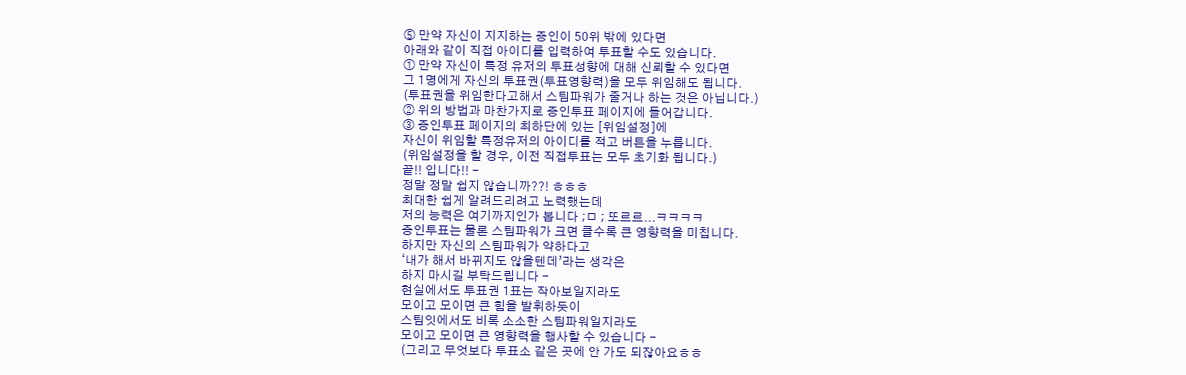⑤ 만약 자신이 지지하는 증인이 50위 밖에 있다면
아래와 같이 직접 아이디를 입력하여 투표할 수도 있습니다.
① 만약 자신이 특정 유저의 투표성향에 대해 신뢰할 수 있다면
그 1명에게 자신의 투표권(투표영향력)을 모두 위임해도 됩니다.
(투표권을 위임한다고해서 스팀파워가 줄거나 하는 것은 아닙니다.)
② 위의 방법과 마찬가지로 증인투표 페이지에 들어갑니다.
③ 증인투표 페이지의 최하단에 있는 [위임설정]에
자신이 위임할 특정유저의 아이디를 적고 버튼을 누릅니다.
(위임설정을 할 경우, 이전 직접투표는 모두 초기화 됩니다.)
끝!! 입니다!! -
정말 정말 쉽지 않습니까??! ㅎㅎㅎ
최대한 쉽게 알려드리려고 노력했는데
저의 능력은 여기까지인가 봅니다 ;ㅁ ; 또르르...ㅋㅋㅋㅋ
증인투표는 물론 스팀파워가 크면 클수록 큰 영향력을 미칩니다.
하지만 자신의 스팀파워가 약하다고
‘내가 해서 바뀌지도 않을텐데’라는 생각은
하지 마시길 부탁드립니다 -
현실에서도 투표권 1표는 작아보일지라도
모이고 모이면 큰 힘을 발휘하듯이
스팀잇에서도 비록 소소한 스팀파워일지라도
모이고 모이면 큰 영향력을 행사할 수 있습니다 -
(그리고 무엇보다 투표소 같은 곳에 안 가도 되잖아요ㅎㅎ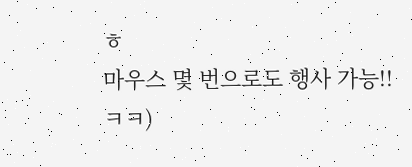ㅎ
마우스 몇 번으로도 행사 가능!!ㅋㅋ)